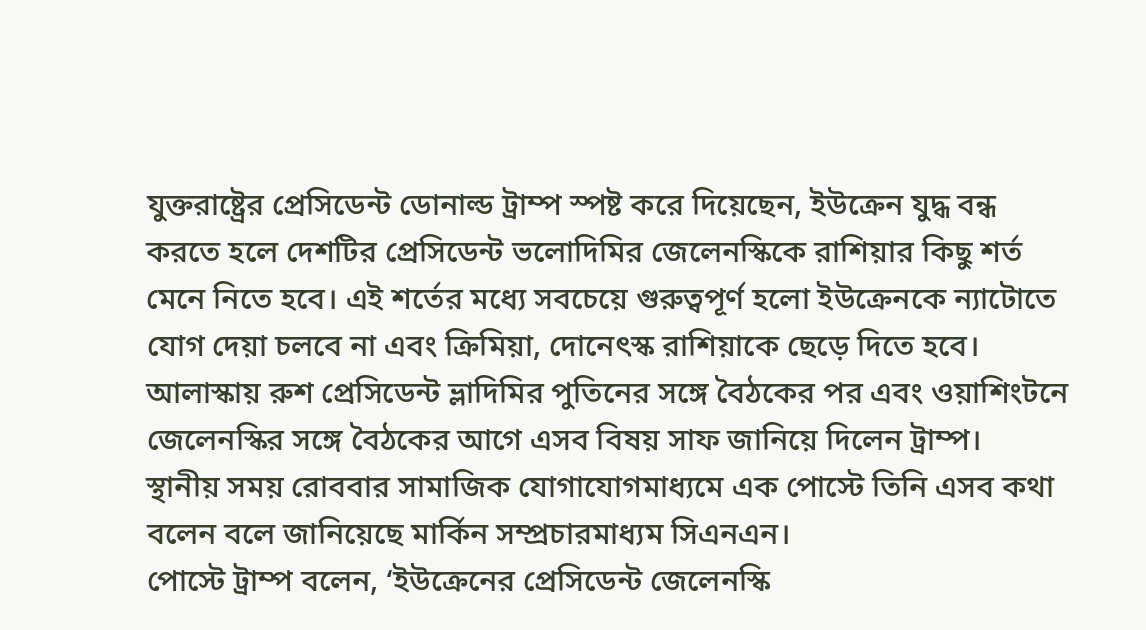যুক্তরাষ্ট্রের প্রেসিডেন্ট ডোনাল্ড ট্রাম্প স্পষ্ট করে দিয়েছেন, ইউক্রেন যুদ্ধ বন্ধ করতে হলে দেশটির প্রেসিডেন্ট ভলোদিমির জেলেনস্কিকে রাশিয়ার কিছু শর্ত মেনে নিতে হবে। এই শর্তের মধ্যে সবচেয়ে গুরুত্বপূর্ণ হলো ইউক্রেনকে ন্যাটোতে যোগ দেয়া চলবে না এবং ক্রিমিয়া, দোনেৎস্ক রাশিয়াকে ছেড়ে দিতে হবে।
আলাস্কায় রুশ প্রেসিডেন্ট ভ্লাদিমির পুতিনের সঙ্গে বৈঠকের পর এবং ওয়াশিংটনে জেলেনস্কির সঙ্গে বৈঠকের আগে এসব বিষয় সাফ জানিয়ে দিলেন ট্রাম্প।
স্থানীয় সময় রোববার সামাজিক যোগাযোগমাধ্যমে এক পোস্টে তিনি এসব কথা বলেন বলে জানিয়েছে মার্কিন সম্প্রচারমাধ্যম সিএনএন।
পোস্টে ট্রাম্প বলেন, ‘ইউক্রেনের প্রেসিডেন্ট জেলেনস্কি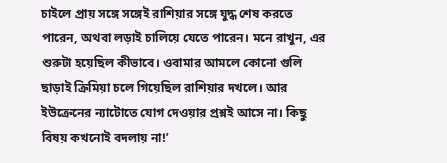চাইলে প্রায় সঙ্গে সঙ্গেই রাশিয়ার সঙ্গে যুদ্ধ শেষ করতে পারেন, অথবা লড়াই চালিয়ে যেতে পারেন। মনে রাখুন, এর শুরুটা হয়েছিল কীভাবে। ওবামার আমলে কোনো গুলি ছাড়াই ক্রিমিয়া চলে গিয়েছিল রাশিয়ার দখলে। আর ইউক্রেনের ন্যাটোতে যোগ দেওয়ার প্রশ্নই আসে না। কিছু বিষয় কখনোই বদলায় না!’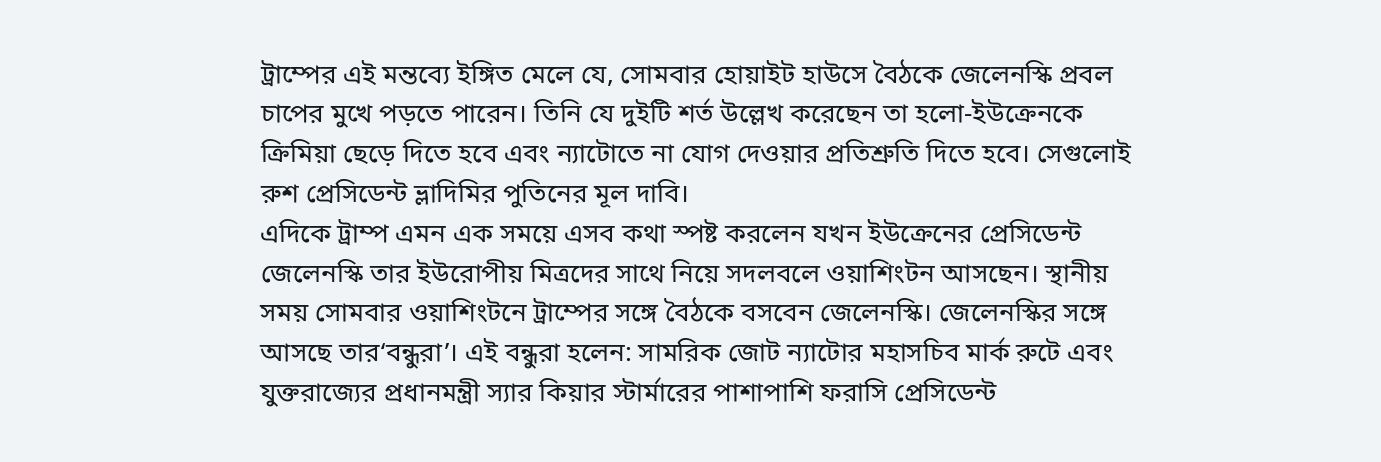ট্রাম্পের এই মন্তব্যে ইঙ্গিত মেলে যে, সোমবার হোয়াইট হাউসে বৈঠকে জেলেনস্কি প্রবল চাপের মুখে পড়তে পারেন। তিনি যে দুইটি শর্ত উল্লেখ করেছেন তা হলো-ইউক্রেনকে ক্রিমিয়া ছেড়ে দিতে হবে এবং ন্যাটোতে না যোগ দেওয়ার প্রতিশ্রুতি দিতে হবে। সেগুলোই রুশ প্রেসিডেন্ট ভ্লাদিমির পুতিনের মূল দাবি।
এদিকে ট্রাম্প এমন এক সময়ে এসব কথা স্পষ্ট করলেন যখন ইউক্রেনের প্রেসিডেন্ট জেলেনস্কি তার ইউরোপীয় মিত্রদের সাথে নিয়ে সদলবলে ওয়াশিংটন আসছেন। স্থানীয় সময় সোমবার ওয়াশিংটনে ট্রাম্পের সঙ্গে বৈঠকে বসবেন জেলেনস্কি। জেলেনস্কির সঙ্গে আসছে তার‘বন্ধুরা’। এই বন্ধুরা হলেন: সামরিক জোট ন্যাটোর মহাসচিব মার্ক রুটে এবং যুক্তরাজ্যের প্রধানমন্ত্রী স্যার কিয়ার স্টার্মারের পাশাপাশি ফরাসি প্রেসিডেন্ট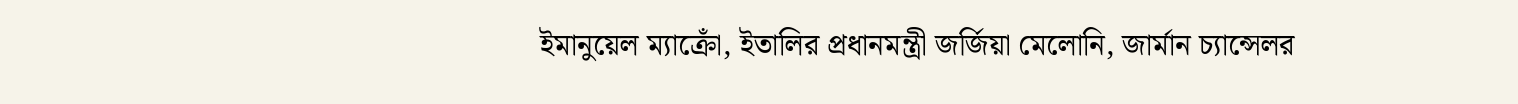ইমানুয়েল ম্যাক্রোঁ, ইতালির প্রধানমন্ত্রী জর্জিয়া মেলোনি, জার্মান চ্যান্সেলর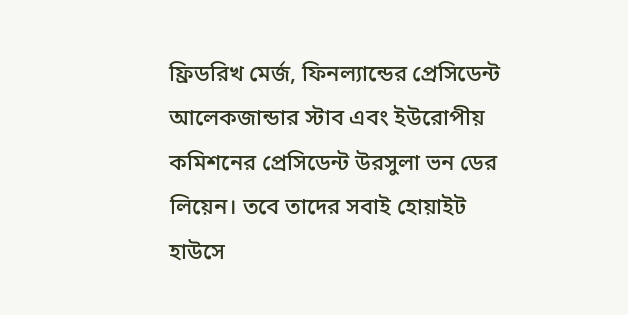ফ্রিডরিখ মের্জ, ফিনল্যান্ডের প্রেসিডেন্ট আলেকজান্ডার স্টাব এবং ইউরোপীয় কমিশনের প্রেসিডেন্ট উরসুলা ভন ডের লিয়েন। তবে তাদের সবাই হোয়াইট হাউসে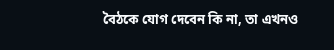বৈঠকে যোগ দেবেন কি না, তা এখনও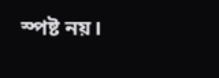স্পষ্ট নয়।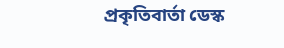প্রকৃতিবার্তা ডেস্ক